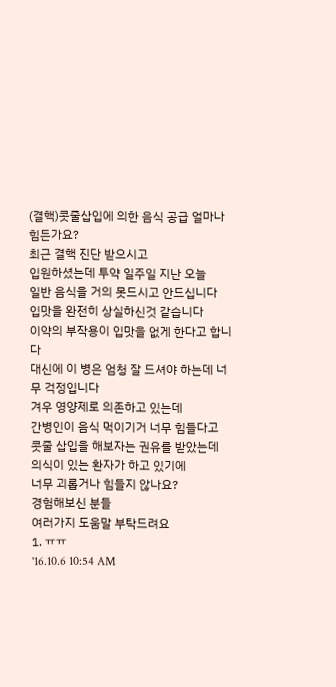(결핵)콧줄삽입에 의한 음식 공급 얼마나 힘든가요?
최근 결핵 진단 받으시고
입원하셨는데 투약 일주일 지난 오늘
일반 음식을 거의 못드시고 안드십니다
입맛을 완전히 상실하신것 같습니다
이약의 부작용이 입맛을 없게 한다고 합니다
대신에 이 병은 엄청 잘 드셔야 하는데 너무 걱정입니다
겨우 영양제로 의존하고 있는데
간병인이 음식 먹이기거 너무 힘들다고
콧줄 삽입을 해보자는 권유를 받았는데
의식이 있는 환자가 하고 있기에
너무 괴롭거나 힘들지 않나요?
경험해보신 분들
여러가지 도움말 부탁드려요
1. ㅠㅠ
'16.10.6 10:54 AM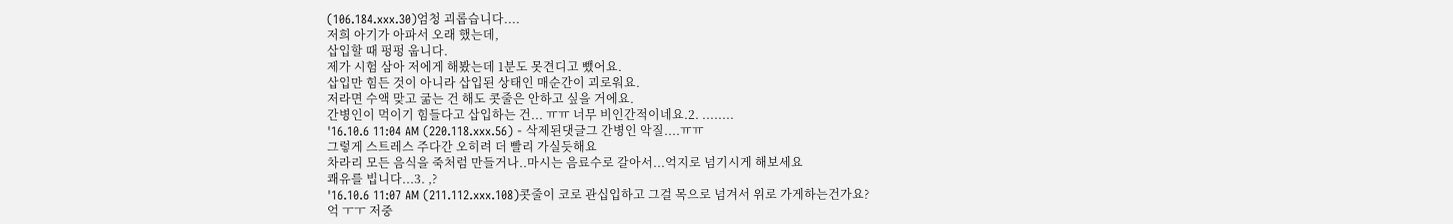(106.184.xxx.30)엄청 괴롭습니다....
저희 아기가 아파서 오래 했는데,
삽입할 때 펑펑 웁니다.
제가 시험 삼아 저에게 해봤는데 1분도 못견디고 뺐어요.
삽입만 힘든 것이 아니라 삽입된 상태인 매순간이 괴로워요.
저라면 수액 맞고 굶는 건 해도 콧줄은 안하고 싶을 거에요.
간병인이 먹이기 힘들다고 삽입하는 건... ㅠㅠ 너무 비인간적이네요.2. ........
'16.10.6 11:04 AM (220.118.xxx.56) - 삭제된댓글그 간병인 악질....ㅠㅠ
그렇게 스트레스 주다간 오히려 더 빨리 가실듯해요
차라리 모든 음식을 죽처럼 만들거나..마시는 음료수로 갈아서...억지로 넘기시게 해보세요
쾌유를 빕니다...3. ,?
'16.10.6 11:07 AM (211.112.xxx.108)콧줄이 코로 관십입하고 그걸 목으로 넘겨서 위로 가게하는건가요?
억 ㅜㅜ 저중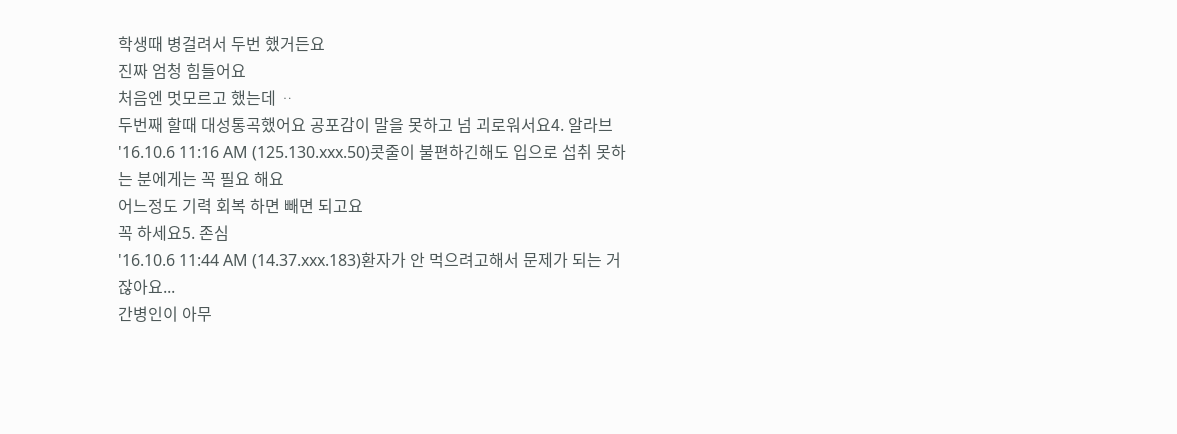학생때 병걸려서 두번 했거든요
진짜 엄청 힘들어요
처음엔 멋모르고 했는데 ᆢ
두번째 할때 대성통곡했어요 공포감이 말을 못하고 넘 괴로워서요4. 알라브
'16.10.6 11:16 AM (125.130.xxx.50)콧줄이 불편하긴해도 입으로 섭취 못하는 분에게는 꼭 필요 해요
어느정도 기력 회복 하면 빼면 되고요
꼭 하세요5. 존심
'16.10.6 11:44 AM (14.37.xxx.183)환자가 안 먹으려고해서 문제가 되는 거잖아요...
간병인이 아무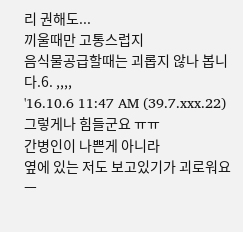리 권해도...
끼울때만 고통스럽지
음식물공급할때는 괴롭지 않나 봅니다.6. ,,,,
'16.10.6 11:47 AM (39.7.xxx.22)그렇게나 힘들군요 ㅠㅠ
간병인이 나쁜게 아니라
옆에 있는 저도 보고있기가 괴로워요 ㅡ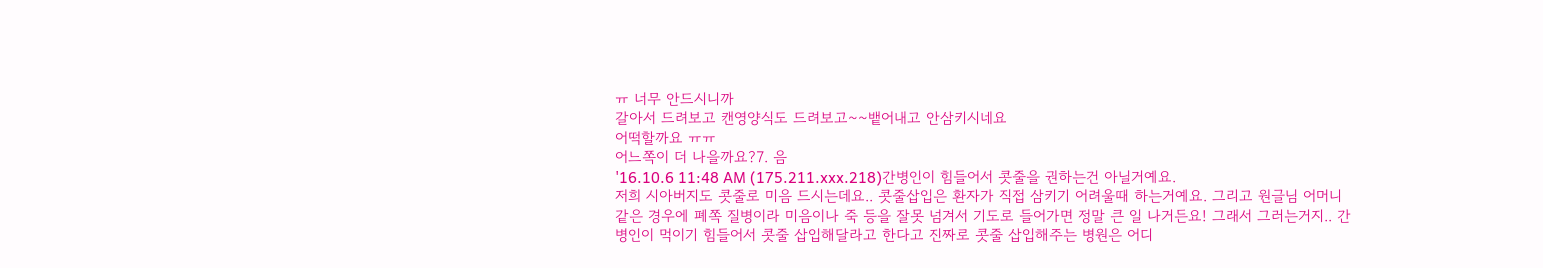ㅠ 너무 안드시니까
갈아서 드려보고 캔영양식도 드려보고~~뱉어내고 안삼키시네요
어떡할까요 ㅠㅠ
어느쪽이 더 나을까요?7. 음
'16.10.6 11:48 AM (175.211.xxx.218)간병인이 힘들어서 콧줄을 권하는건 아닐거예요.
저희 시아버지도 콧줄로 미음 드시는데요.. 콧줄삽입은 환자가 직접 삼키기 어려울때 하는거예요. 그리고 원글님 어머니 같은 경우에 폐쪽 질병이라 미음이나 죽 등을 잘못 넘겨서 기도로 들어가면 정말 큰 일 나거든요! 그래서 그러는거지.. 간병인이 먹이기 힘들어서 콧줄 삽입해달라고 한다고 진짜로 콧줄 삽입해주는 병원은 어디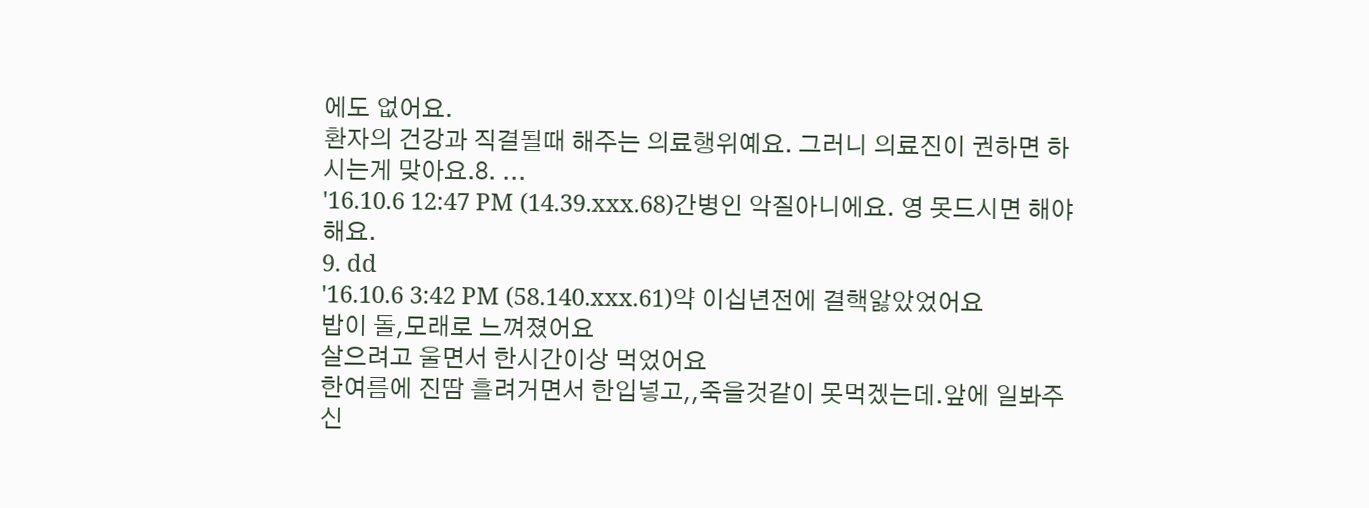에도 없어요.
환자의 건강과 직결될때 해주는 의료행위예요. 그러니 의료진이 권하면 하시는게 맞아요.8. ...
'16.10.6 12:47 PM (14.39.xxx.68)간병인 악질아니에요. 영 못드시면 해야해요.
9. dd
'16.10.6 3:42 PM (58.140.xxx.61)약 이십년전에 결핵앓았었어요
밥이 돌,모래로 느껴졌어요
살으려고 울면서 한시간이상 먹었어요
한여름에 진땀 흘려거면서 한입넣고,,죽을것같이 못먹겠는데.앞에 일봐주신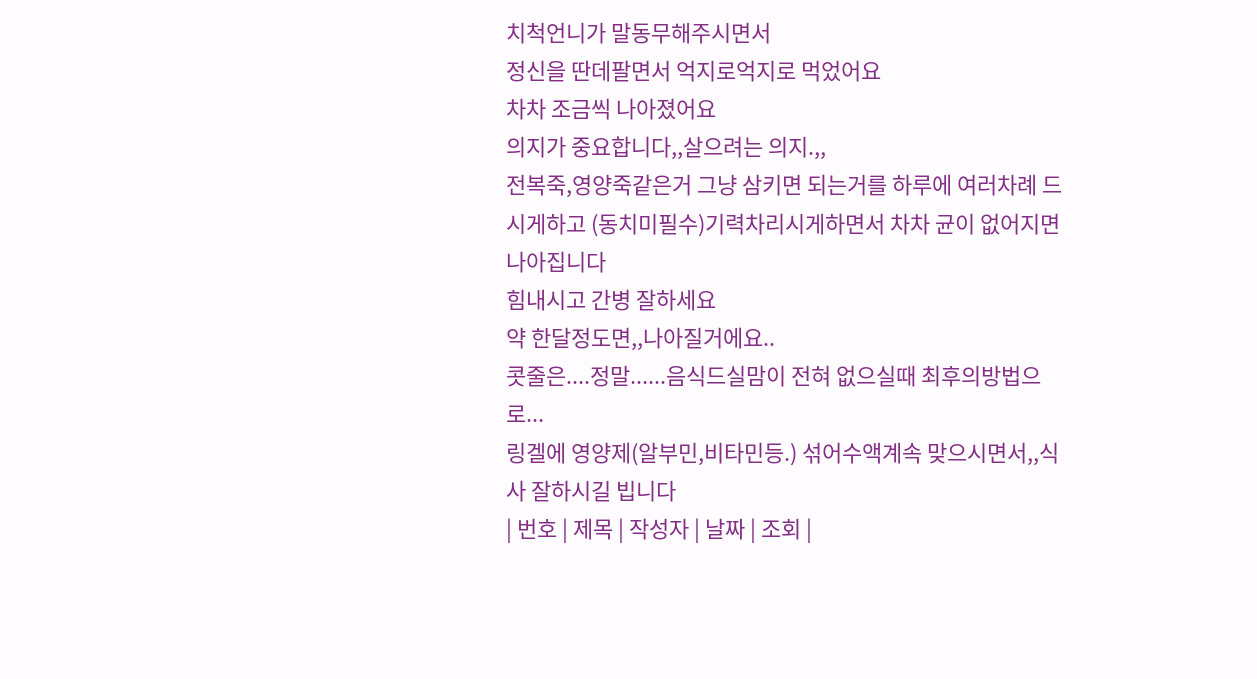치척언니가 말동무해주시면서
정신을 딴데팔면서 억지로억지로 먹었어요
차차 조금씩 나아졌어요
의지가 중요합니다,,살으려는 의지.,,
전복죽,영양죽같은거 그냥 삼키면 되는거를 하루에 여러차례 드시게하고 (동치미필수)기력차리시게하면서 차차 균이 없어지면 나아집니다
힘내시고 간병 잘하세요
약 한달정도면,,나아질거에요..
콧줄은....정말......음식드실맘이 전혀 없으실때 최후의방법으로...
링겔에 영양제(알부민,비타민등.) 섞어수액계속 맞으시면서,,식사 잘하시길 빕니다
| 번호 | 제목 | 작성자 | 날짜 | 조회 |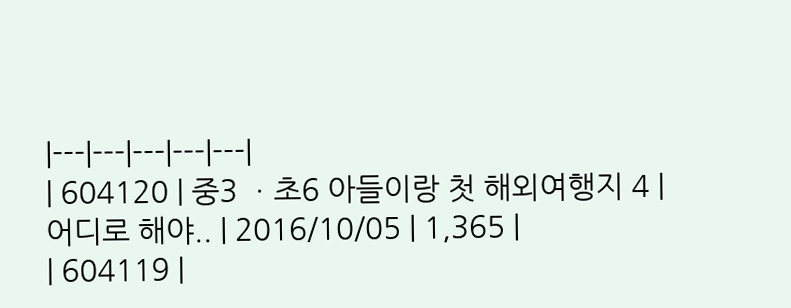|---|---|---|---|---|
| 604120 | 중3 ㆍ초6 아들이랑 첫 해외여행지 4 | 어디로 해야.. | 2016/10/05 | 1,365 |
| 604119 |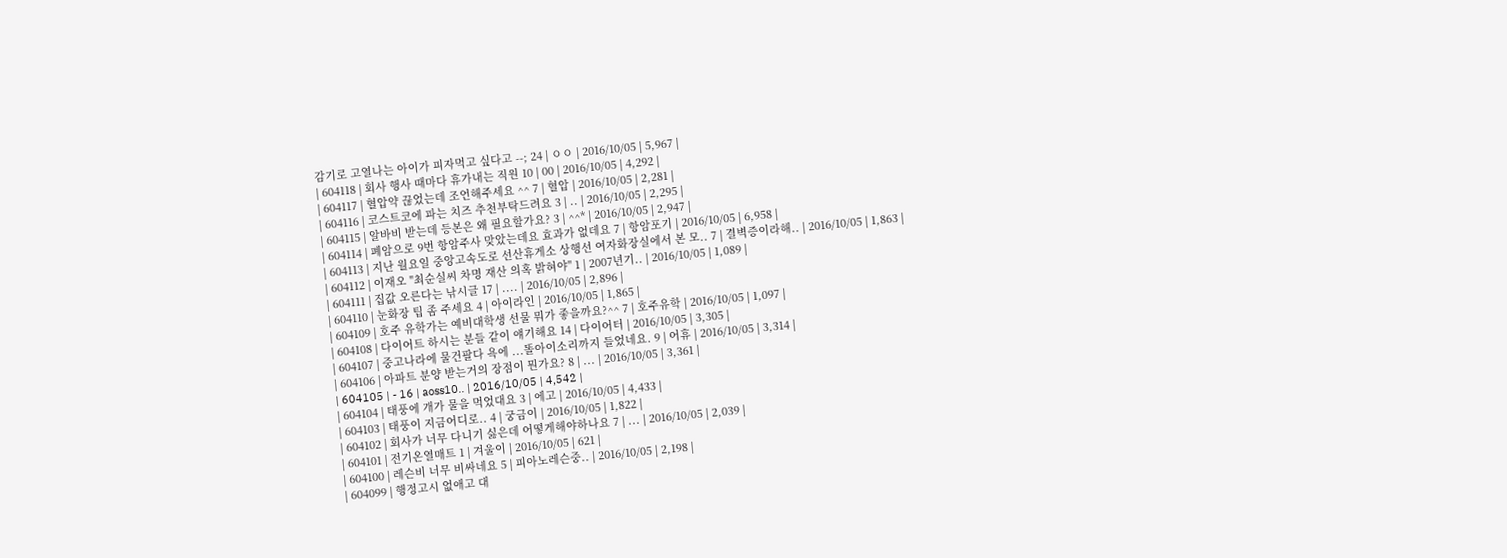감기로 고열나는 아이가 피자먹고 싶다고 --; 24 | ㅇㅇ | 2016/10/05 | 5,967 |
| 604118 | 회사 행사 때마다 휴가내는 직원 10 | 00 | 2016/10/05 | 4,292 |
| 604117 | 혈압약 끊었는데 조언해주세요 ^^ 7 | 혈압 | 2016/10/05 | 2,281 |
| 604116 | 코스트코에 파는 치즈 추천부탁드려요 3 | .. | 2016/10/05 | 2,295 |
| 604115 | 알바비 받는데 등본은 왜 필요할가요? 3 | ^^* | 2016/10/05 | 2,947 |
| 604114 | 폐암으로 9번 항암주사 맞았는데요 효과가 없데요 7 | 항암포기 | 2016/10/05 | 6,958 |
| 604113 | 지난 월요일 중앙고속도로 선산휴게소 상행선 여자화장실에서 본 모.. 7 | 결벽증이라해.. | 2016/10/05 | 1,863 |
| 604112 | 이재오 "최순실씨 차명 재산 의혹 밝혀야" 1 | 2007년기.. | 2016/10/05 | 1,089 |
| 604111 | 집값 오른다는 낚시글 17 | .... | 2016/10/05 | 2,896 |
| 604110 | 눈화장 팁 좀 주세요 4 | 아이라인 | 2016/10/05 | 1,865 |
| 604109 | 호주 유학가는 예비대학생 선물 뭐가 좋을까요?^^ 7 | 호주유학 | 2016/10/05 | 1,097 |
| 604108 | 다이어트 하시는 분들 같이 얘기해요 14 | 다이어터 | 2016/10/05 | 3,305 |
| 604107 | 중고나라에 물건팔다 욕에 ...똘아이소리까지 들었네요. 9 | 어휴 | 2016/10/05 | 3,314 |
| 604106 | 아파트 분양 받는거의 장점이 뭔가요? 8 | ... | 2016/10/05 | 3,361 |
| 604105 | - 16 | aoss10.. | 2016/10/05 | 4,542 |
| 604104 | 태풍에 개가 물을 먹었대요 3 | 에고 | 2016/10/05 | 4,433 |
| 604103 | 태풍이 지금어디로.. 4 | 궁금이 | 2016/10/05 | 1,822 |
| 604102 | 회사가 너무 다니기 싫은데 어떻게해야하나요 7 | ... | 2016/10/05 | 2,039 |
| 604101 | 전기온열매트 1 | 겨울이 | 2016/10/05 | 621 |
| 604100 | 레슨비 너무 비싸네요 5 | 피아노레슨중.. | 2016/10/05 | 2,198 |
| 604099 | 행정고시 없애고 대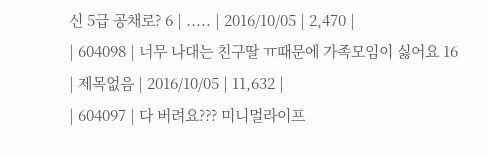신 5급 공채로? 6 | ..... | 2016/10/05 | 2,470 |
| 604098 | 너무 나대는 친구딸 ㅠ때문에 가족모임이 싫어요 16 | 제목없음 | 2016/10/05 | 11,632 |
| 604097 | 다 버려요??? 미니멀라이프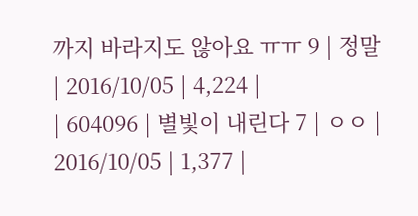까지 바라지도 않아요 ㅠㅠ 9 | 정말 | 2016/10/05 | 4,224 |
| 604096 | 별빛이 내린다 7 | ㅇㅇ | 2016/10/05 | 1,377 |